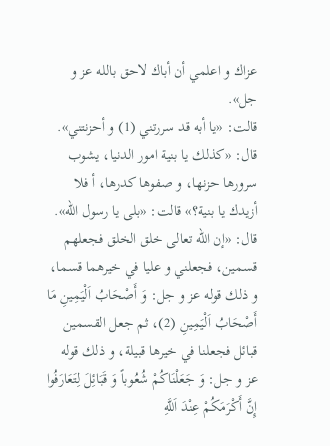عزاك و اعلمي أن أباك لاحق بالله عز و جل».
قالت: «يا أبه قد سررتني (1) و أحزنتني». قال: «كذلك يا بنية امور الدنيا، يشوب سرورها حزنها، و صفوها كدرها، أ فلا أزيدك يا بنية؟» قالت: «بلى يا رسول الله». قال: «إن الله تعالى خلق الخلق فجعلهم قسمين، فجعلني و عليا في خيرهما قسما، و ذلك قوله عز و جل: وَ أَصْحَابُ اَلْيَمِينِ مَا أَصْحَابُ اَلْيَمِينِ (2)، ثم جعل القسمين قبائل فجعلنا في خيرها قبيلة، و ذلك قوله عز و جل: وَ جَعَلْنَاكُمْ شُعُوباً وَ قَبَائِلَ لِتَعَارَفُوا إِنَّ أَكْرَمَكُمْ عِنْدَ اَللَّهِ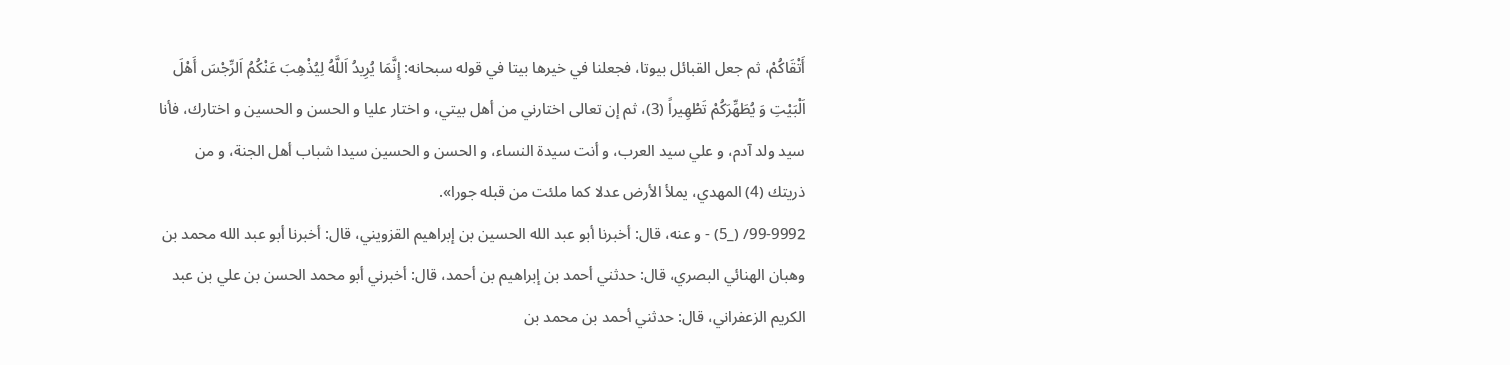أَتْقَاكُمْ، ثم جعل القبائل بيوتا، فجعلنا في خيرها بيتا في قوله سبحانه: إِنَّمَا يُرِيدُ اَللَّهُ لِيُذْهِبَ عَنْكُمُ اَلرِّجْسَ أَهْلَ اَلْبَيْتِ وَ يُطَهِّرَكُمْ تَطْهِيراً (3)، ثم إن تعالى اختارني من أهل بيتي، و اختار عليا و الحسن و الحسين و اختارك، فأنا سيد ولد آدم، و علي سيد العرب، و أنت سيدة النساء، و الحسن و الحسين سيدا شباب أهل الجنة، و من ذريتك (4) المهدي، يملأ الأرض عدلا كما ملئت من قبله جورا».
99-9992/ (_5) - و عنه، قال: أخبرنا أبو عبد الله الحسين بن إبراهيم القزويني، قال: أخبرنا أبو عبد الله محمد بن وهبان الهنائي البصري، قال: حدثني أحمد بن إبراهيم بن أحمد، قال: أخبرني أبو محمد الحسن بن علي بن عبد الكريم الزعفراني، قال: حدثني أحمد بن محمد بن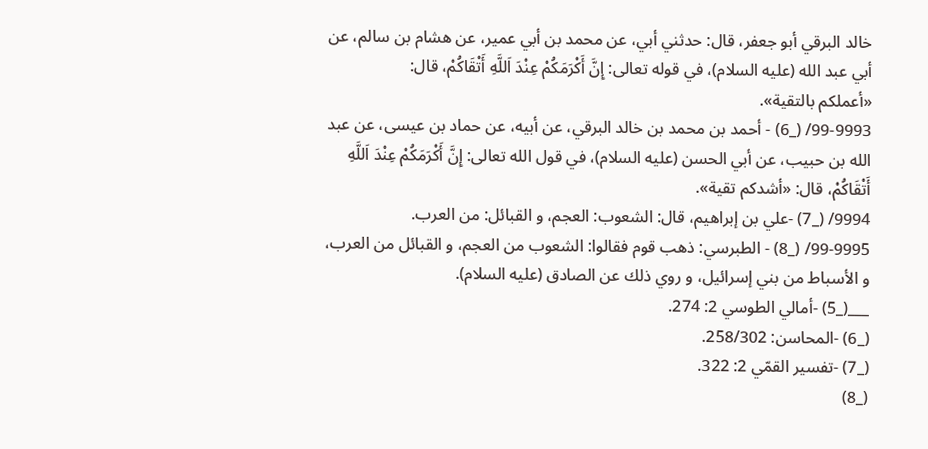خالد البرقي أبو جعفر، قال: حدثني أبي، عن محمد بن أبي عمير، عن هشام بن سالم، عن أبي عبد الله (عليه السلام)، في قوله تعالى: إِنَّ أَكْرَمَكُمْ عِنْدَ اَللَّهِ أَتْقَاكُمْ، قال:
«أعملكم بالتقية».
99-9993/ (_6) - أحمد بن محمد بن خالد البرقي، عن أبيه، عن حماد بن عيسى، عن عبد الله بن حبيب، عن أبي الحسن (عليه السلام)، في قول الله تعالى: إِنَّ أَكْرَمَكُمْ عِنْدَ اَللَّهِ أَتْقَاكُمْ، قال: «أشدكم تقية».
9994/ (_7) -علي بن إبراهيم، قال: الشعوب: العجم، و القبائل: من العرب.
99-9995/ (_8) - الطبرسي: ذهب قوم فقالوا: الشعوب من العجم، و القبائل من العرب، و الأسباط من بني إسرائيل، و روي ذلك عن الصادق (عليه السلام).
___(_5) -أمالي الطوسي 2: 274.
(_6) -المحاسن: 258/302.
(_7) -تفسير القمّي 2: 322.
(_8)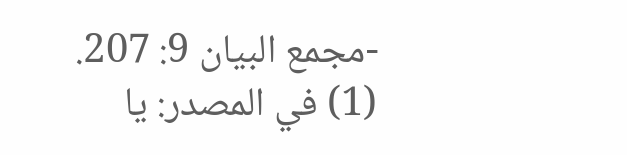-مجمع البيان 9: 207.
(1) في المصدر: يا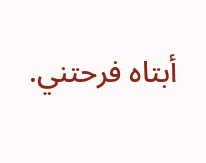أبتاه فرحتني.